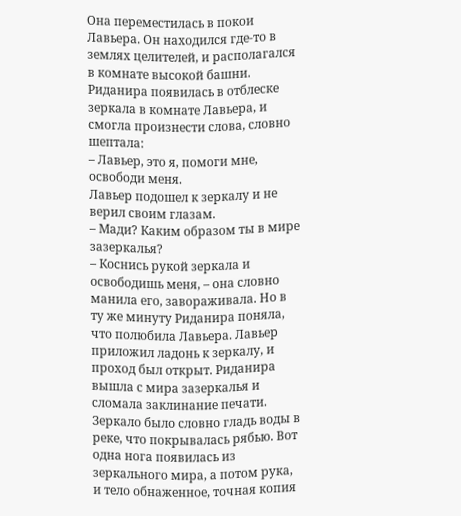Она переместилась в покои Лавьера. Он находился где-то в землях целителей, и располагался в комнате высокой башни. Риданира появилась в отблеске зеркала в комнате Лавьера, и смогла произнести слова, словно шептала:
– Лавьер, это я, помоги мне, освободи меня.
Лавьер подошел к зеркалу и не верил своим глазам.
– Мади? Каким образом ты в мире зазеркалья?
– Коснись рукой зеркала и освободишь меня, – она словно манила его, завораживала. Но в ту же минуту Риданира поняла, что полюбила Лавьера. Лавьер приложил ладонь к зеркалу, и проход был открыт. Риданира вышла с мира зазеркалья и сломала заклинание печати. Зеркало было словно гладь воды в реке, что покрывалась рябью. Вот одна нога появилась из зеркального мира, а потом рука, и тело обнаженное, точная копия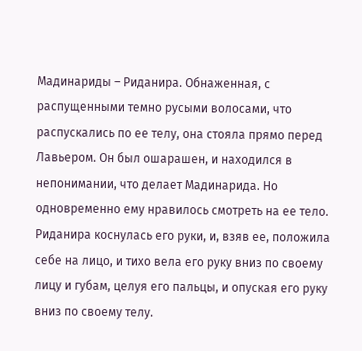Мадинариды – Риданира. Обнаженная, с распущенными темно русыми волосами, что распускались по ее телу, она стояла прямо перед Лавьером. Он был ошарашен, и находился в непонимании, что делает Мадинарида. Но одновременно ему нравилось смотреть на ее тело. Риданира коснулась его руки, и, взяв ее, положила себе на лицо, и тихо вела его руку вниз по своему лицу и губам, целуя его пальцы, и опуская его руку вниз по своему телу.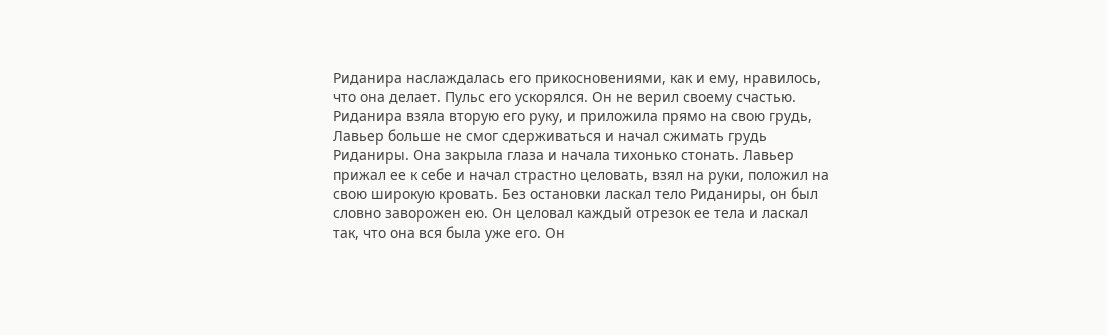Риданира наслаждалась его прикосновениями, как и ему, нравилось, что она делает. Пульс его ускорялся. Он не верил своему счастью. Риданира взяла вторую его руку, и приложила прямо на свою грудь, Лавьер больше не смог сдерживаться и начал сжимать грудь Риданиры. Она закрыла глаза и начала тихонько стонать. Лавьер прижал ее к себе и начал страстно целовать, взял на руки, положил на свою широкую кровать. Без остановки ласкал тело Риданиры, он был словно заворожен ею. Он целовал каждый отрезок ее тела и ласкал так, что она вся была уже его. Он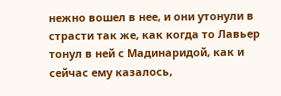нежно вошел в нее, и они утонули в страсти так же, как когда то Лавьер тонул в ней с Мадинаридой, как и сейчас ему казалось,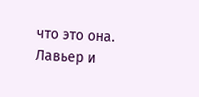что это она. Лавьер и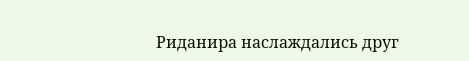Риданира наслаждались друг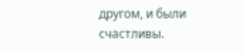другом, и были счастливы.